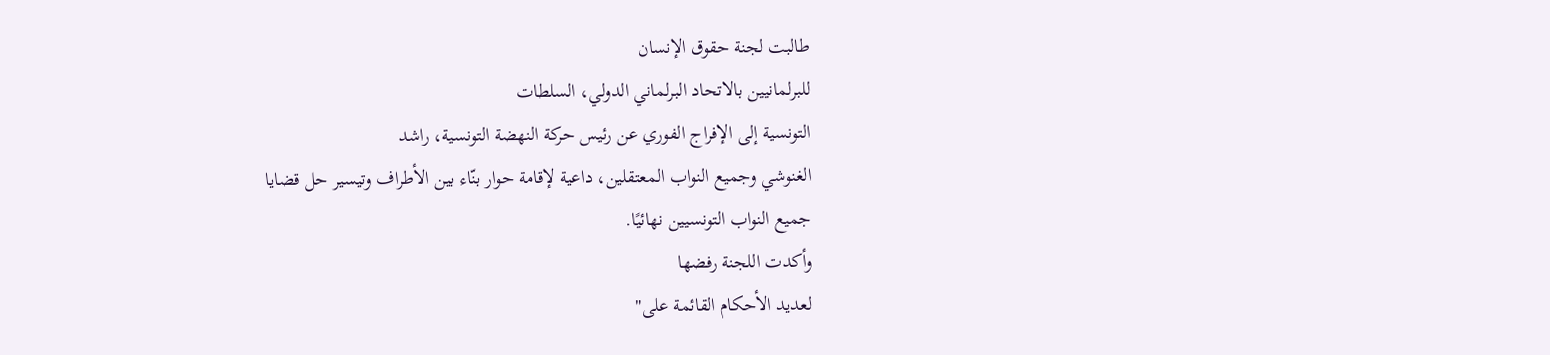طالبت لجنة حقوق الإنسان
للبرلمانيين بالاتحاد البرلماني الدولي، السلطات
التونسية إلى الإفراج الفوري عن رئيس حركة النهضة التونسية، راشد
الغنوشي وجميع النواب المعتقلين، داعية لإقامة حوار بنّاء بين الأطراف وتيسير حل قضايا
جميع النواب التونسيين نهائيًا.
وأكدت اللجنة رفضها
لعديد الأحكام القائمة على"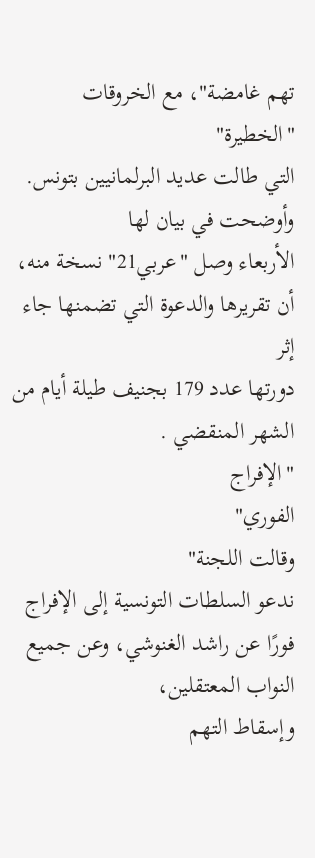تهم غامضة"، مع الخروقات "الخطيرة"
التي طالت عديد البرلمانيين بتونس.
وأوضحت في بيان لها
الأربعاء وصل "عربي21" نسخة منه، أن تقريرها والدعوة التي تضمنها جاء إثر
دورتها عدد 179 بجنيف طيلة أيام من الشهر المنقضي .
"الإفراج
الفوري"
وقالت اللجنة"
ندعو السلطات التونسية إلى الإفراج فورًا عن راشد الغنوشي، وعن جميع النواب المعتقلين،
وإسقاط التهم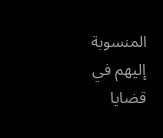المنسوبة إليهم في قضايا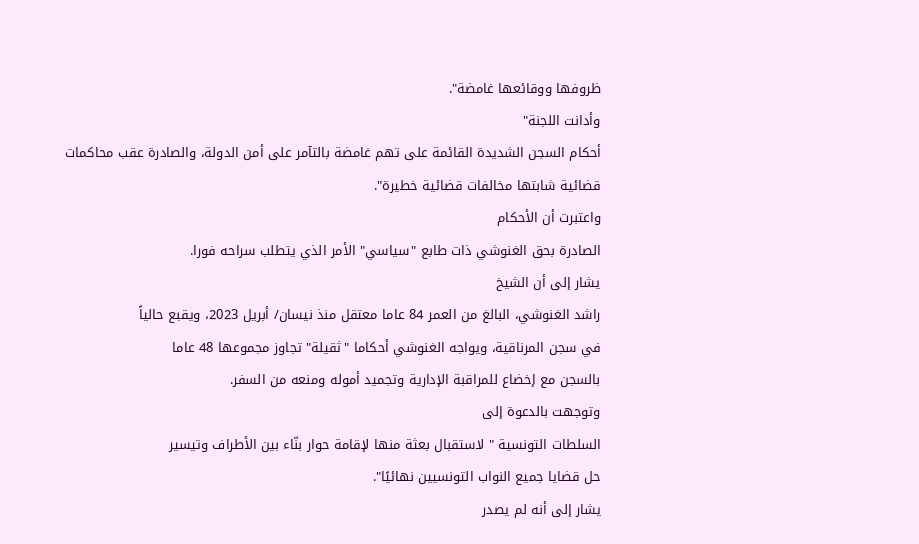ظروفها ووقائعها غامضة".
وأدانت اللجنة"
أحكام السجن الشديدة القائمة على تهم غامضة بالتآمر على أمن الدولة، والصادرة عقب محاكمات
قضائية شابتها مخالفات قضائية خطيرة".
واعتبرت أن الأحكام
الصادرة بحق الغنوشي ذات طابع "سياسي" الأمر الذي يتطلب سراحه فورا.
يشار إلى أن الشيخ
راشد الغنوشي، البالغ من العمر 84 عاما معتقل منذ نيسان/ أبريل 2023، ويقبع حالياً
في سجن المرناقية، ويواجه الغنوشي أحكاما "ثقيلة" تجاوز مجموعها 48 عاما
بالسجن مع إخضاع للمراقبة الإدارية وتجميد أموله ومنعه من السفر.
وتوجهت بالدعوة إلى
السلطات التونسية " لاستقبال بعثة منها لإقامة حوار بنّاء بين الأطراف وتيسير
حل قضايا جميع النواب التونسيين نهائيًا".
يشار إلى أنه لم يصدر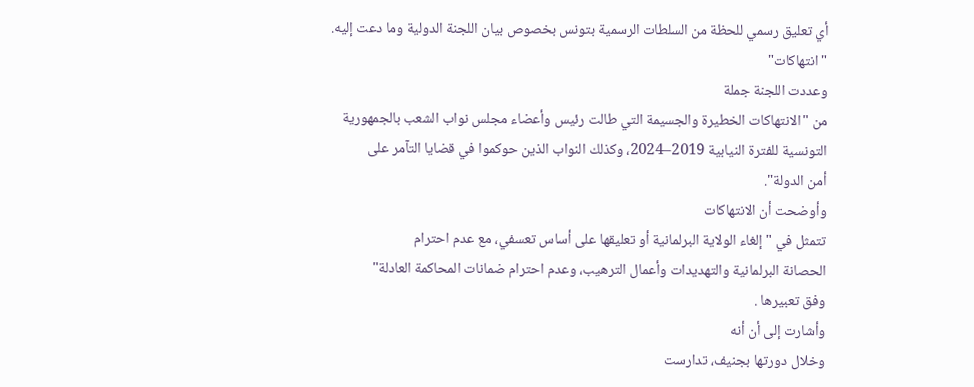أي تعليق رسمي للحظة من السلطات الرسمية بتونس بخصوص بيان اللجنة الدولية وما دعت إليه.
"انتهاكات"
وعددت اللجنة جملة
من "الانتهاكات الخطيرة والجسيمة التي طالت رئيس وأعضاء مجلس نواب الشعب بالجمهورية
التونسية للفترة النيابية 2019–2024، وكذلك النواب الذين حوكموا في قضايا التآمر على
أمن الدولة".
وأوضحت أن الانتهاكات
تتمثل في " إلغاء الولاية البرلمانية أو تعليقها على أساس تعسفي، مع عدم احترام
الحصانة البرلمانية والتهديدات وأعمال الترهيب، وعدم احترام ضمانات المحاكمة العادلة"
وفق تعبيرها .
وأشارت إلى أن أنه
وخلال دورتها بجنيف، تدارست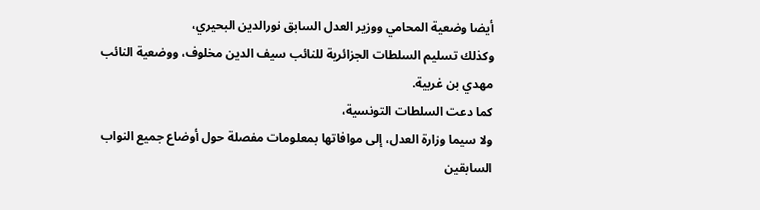أيضا وضعية المحامي ووزير العدل السابق نورالدين البحيري،
وكذلك تسليم السلطات الجزائرية للنائب سيف الدين مخلوف، ووضعية النائب مهدي بن غربية.
كما دعت السلطات التونسية،
ولا سيما وزارة العدل، إلى موافاتها بمعلومات مفصلة حول أوضاع جميع النواب السابقين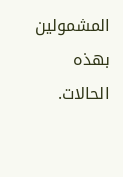المشمولين بهذه الحالات.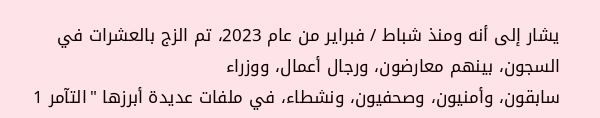يشار إلى أنه ومنذ شباط / فبراير من عام 2023، تم الزج بالعشرات في السجون، بينهم معارضون، ورجال أعمال، ووزراء
سابقون، وأمنيون، وصحفيون، ونشطاء، في ملفات عديدة أبرزها "التآمر 1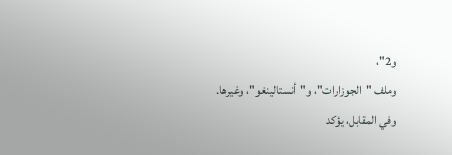و2"،
وملف "الجوزارات"، و"أنستالينغو"، وغيرها.
وفي المقابل، يؤكد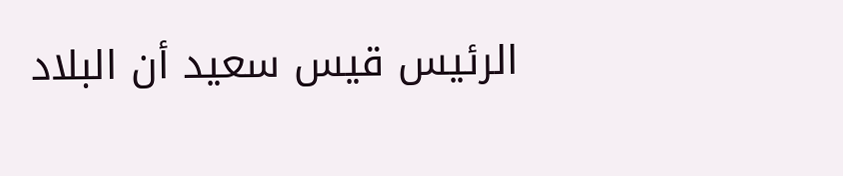الرئيس قيس سعيد أن البلاد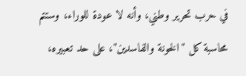في حرب تحرير وطني، وأنه لا عودة للوراء، وستتم
محاسبة كل "الخونة والفاسدين"، على حد تعبيره،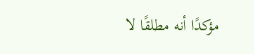مؤكدًا أنه مطلقًا لا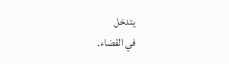يتدخل
في القضاء.